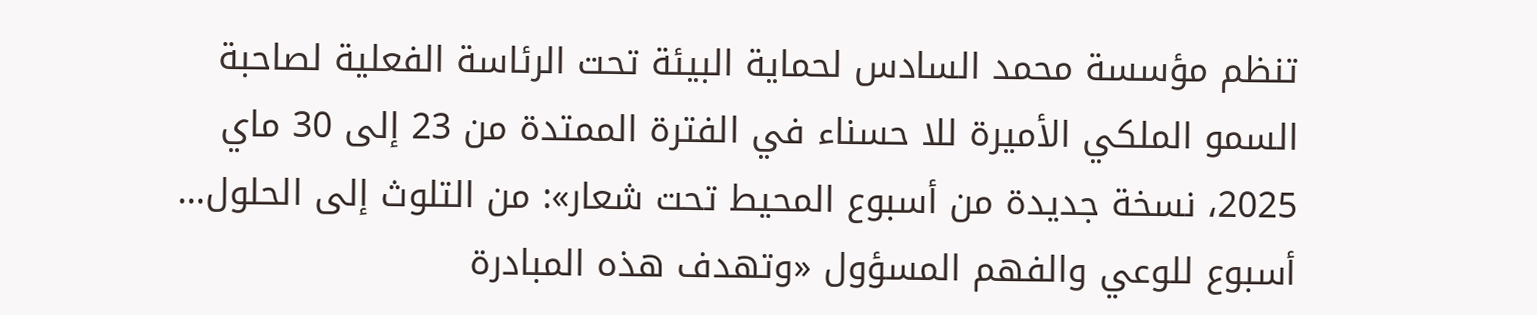تنظم مؤسسة محمد السادس لحماية البيئة تحت الرئاسة الفعلية لصاحبة السمو الملكي الأميرة للا حسناء في الفترة الممتدة من 23 إلى 30 ماي 2025، نسخة جديدة من أسبوع المحيط تحت شعار»: من التلوث إلى الحلول… أسبوع للوعي والفهم المسؤول «وتهدف هذه المبادرة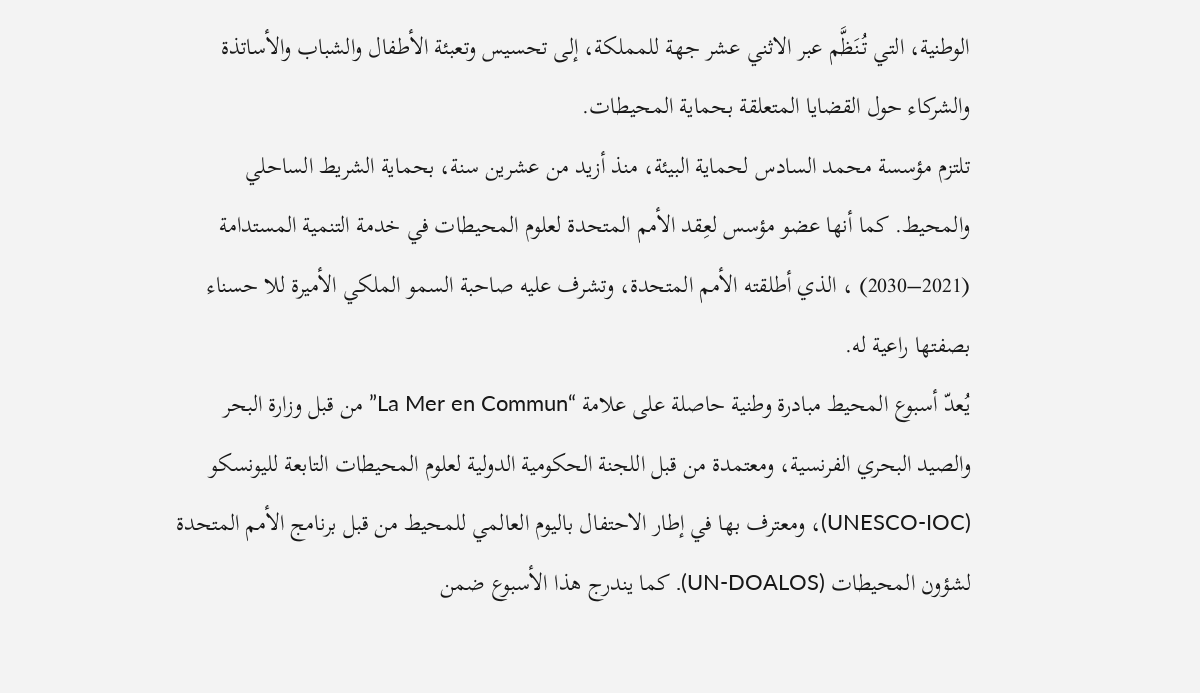الوطنية، التي تُنَظَّم عبر الاثني عشر جهة للمملكة، إلى تحسيس وتعبئة الأطفال والشباب والأساتذة والشركاء حول القضايا المتعلقة بحماية المحيطات.
تلتزم مؤسسة محمد السادس لحماية البيئة، منذ أزيد من عشرين سنة، بحماية الشريط الساحلي والمحيط. كما أنها عضو مؤسس لعِقد الأمم المتحدة لعلوم المحيطات في خدمة التنمية المستدامة (2021–2030) ، الذي أطلقته الأمم المتحدة، وتشرف عليه صاحبة السمو الملكي الأميرة للا حسناء بصفتها راعية له.
يُعدّ أسبوع المحيط مبادرة وطنية حاصلة على علامة “La Mer en Commun” من قبل وزارة البحر والصيد البحري الفرنسية، ومعتمدة من قبل اللجنة الحكومية الدولية لعلوم المحيطات التابعة لليونسكو (UNESCO-IOC)، ومعترف بها في إطار الاحتفال باليوم العالمي للمحيط من قبل برنامج الأمم المتحدة لشؤون المحيطات (UN-DOALOS). كما يندرج هذا الأسبوع ضمن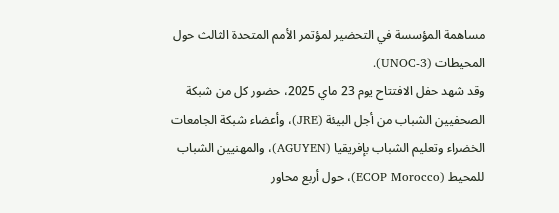مساهمة المؤسسة في التحضير لمؤتمر الأمم المتحدة الثالث حول المحيطات (UNOC-3).
وقد شهد حفل الافتتاح يوم 23 ماي 2025، حضور كل من شبكة الصحفيين الشباب من أجل البيئة (JRE)، وأعضاء شبكة الجامعات الخضراء وتعليم الشباب بإفريقيا (AGUYEN)، والمهنيين الشباب للمحيط (ECOP Morocco)، حول أربع محاور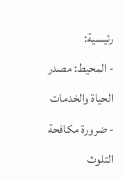رئيسية:
- المحيط: مصدر الحياة والخدمات
- ضرورة مكافحة التلوث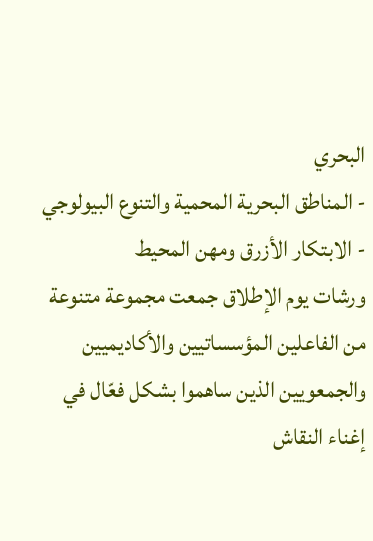البحري
- المناطق البحرية المحمية والتنوع البيولوجي
- الابتكار الأزرق ومهن المحيط
ورشات يوم الإطلاق جمعت مجموعة متنوعة من الفاعلين المؤسساتيين والأكاديميين والجمعويين الذين ساهموا بشكل فعّال في إغناء النقاش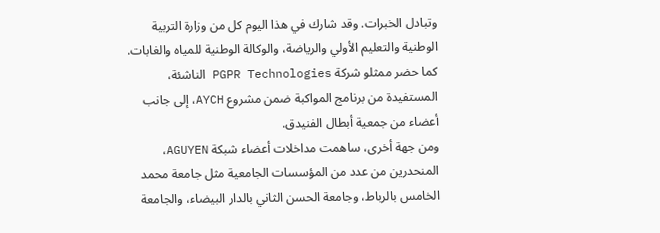وتبادل الخبرات. وقد شارك في هذا اليوم كل من وزارة التربية الوطنية والتعليم الأولي والرياضة، والوكالة الوطنية للمياه والغابات. كما حضر ممثلو شركة PGPR Technologies الناشئة، المستفيدة من برنامج المواكبة ضمن مشروع AYCH، إلى جانب أعضاء من جمعية أبطال الفنيدق.
ومن جهة أخرى، ساهمت مداخلات أعضاء شبكة AGUYEN، المنحدرين من عدد من المؤسسات الجامعية مثل جامعة محمد الخامس بالرباط، وجامعة الحسن الثاني بالدار البيضاء، والجامعة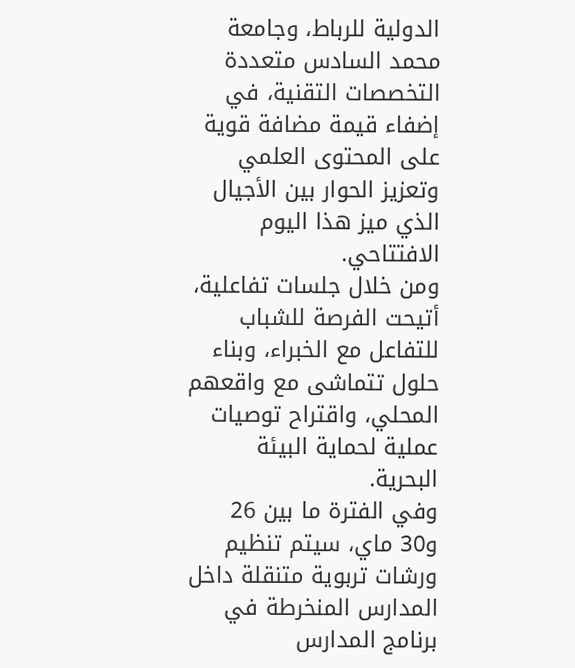الدولية للرباط، وجامعة محمد السادس متعددة التخصصات التقنية، في إضفاء قيمة مضافة قوية على المحتوى العلمي وتعزيز الحوار بين الأجيال الذي ميز هذا اليوم الافتتاحي.
ومن خلال جلسات تفاعلية، أتيحت الفرصة للشباب للتفاعل مع الخبراء، وبناء حلول تتماشى مع واقعهم المحلي، واقتراح توصيات عملية لحماية البيئة البحرية.
وفي الفترة ما بين 26 و30 ماي، سيتم تنظيم ورشات تربوية متنقلة داخل المدارس المنخرطة في برنامج المدارس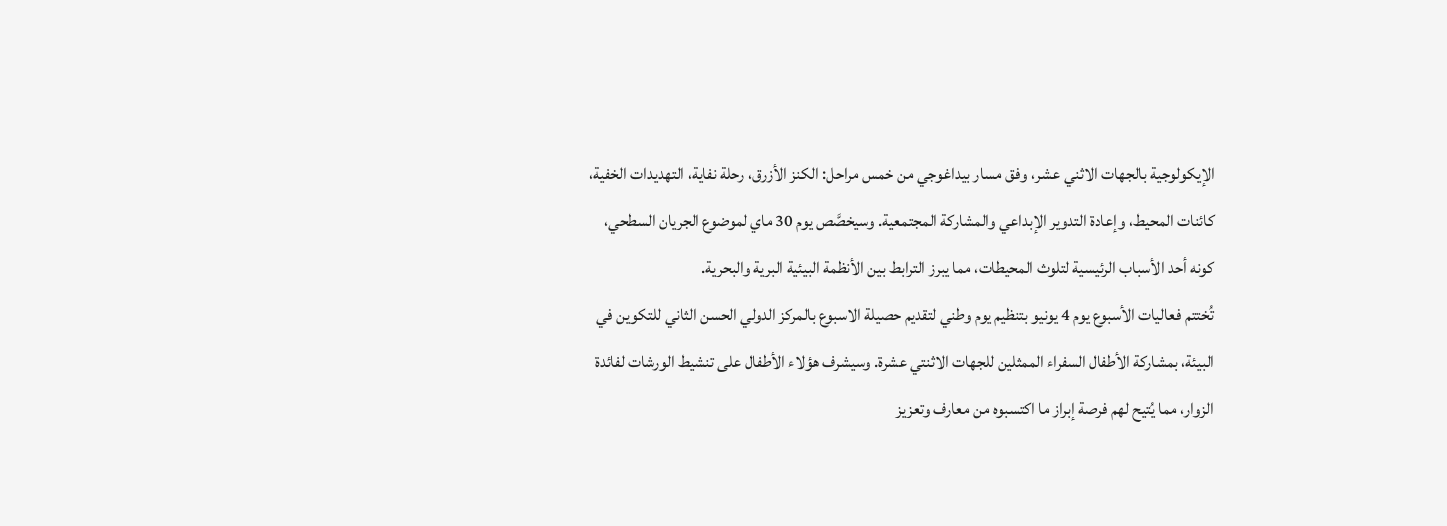الإيكولوجية بالجهات الاثني عشر، وفق مسار بيداغوجي من خمس مراحل: الكنز الأزرق، رحلة نفاية، التهديدات الخفية، كائنات المحيط، وإعادة التدوير الإبداعي والمشاركة المجتمعية. وسيخصَّص يوم 30 ماي لموضوع الجريان السطحي، كونه أحد الأسباب الرئيسية لتلوث المحيطات، مما يبرز الترابط بين الأنظمة البيئية البرية والبحرية.
تُختتم فعاليات الأسبوع يوم 4 يونيو بتنظيم يوم وطني لتقديم حصيلة الاسبوع بالمركز الدولي الحسن الثاني للتكوين في البيئة، بمشاركة الأطفال السفراء الممثلين للجهات الاثنتي عشرة. وسيشرف هؤلاء الأطفال على تنشيط الورشات لفائدة الزوار، مما يُتيح لهم فرصة إبراز ما اكتسبوه من معارف وتعزيز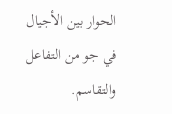الحوار بين الأجيال في جو من التفاعل والتقاسم.